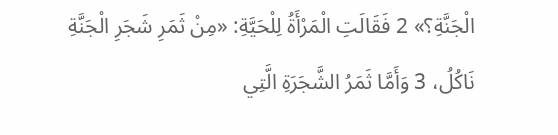الْجَنَّةِ؟» 2 فَقَالَتِ الْمَرْأَةُ لِلْحَيَّةِ: «مِنْ ثَمَرِ شَجَرِ الْجَنَّةِ نَاكُلُ، 3 وَأَمَّا ثَمَرُ الشَّجَرَةِ الَّتِي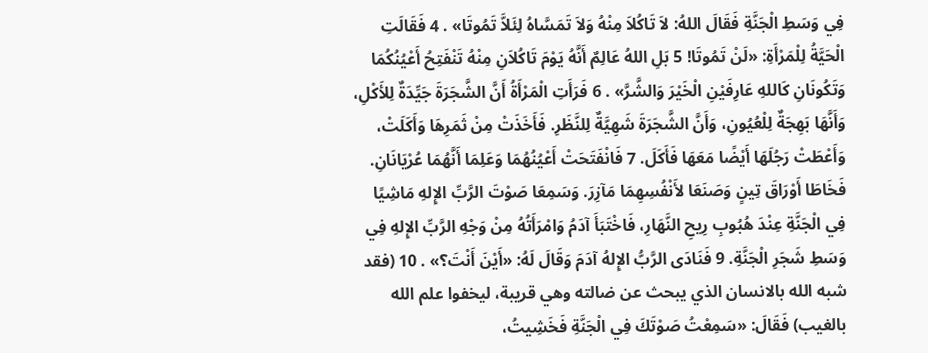فِي وَسَطِ الْجَنَّةِ فَقَالَ اللهُ: لاَ تَاكُلاَ مِنْهُ وَلاَ تَمَسَّاهُ لِئَلاَّ تَمُوتَا» . 4 فَقَالَتِ الْحَيَّةُ لِلْمَرْأَةِ: «لَنْ تَمُوتَا! 5 بَلِ اللهُ عَالِمٌ أَنَّهُ يَوْمَ تَاكُلاَنِ مِنْهُ تَنْفَتِحُ أَعْيُنُكُمَا وَتَكُونَانِ كَاللهِ عَارِفَيْنِ الْخَيْرَ وَالشَّرَّ» . 6 فَرَأَتِ الْمَرْأَةُ أَنَّ الشَّجَرَةَ جَيِّدَةٌ لِلأَكْلِ، وَأَنَّهَا بَهِجَةٌ لِلْعُيُونِ، وَأَنَّ الشَّجَرَةَ شَهِيَّةٌ لِلنَّظَرِ. فَأَخَذَتْ مِنْ ثَمَرِهَا وَأَكَلَتْ، وَأَعْطَتْ رَجُلَهَا أَيْضًا مَعَهَا فَأَكَلَ. 7 فَانْفَتَحَتْ أَعْيُنُهُمَا وَعَلِمَا أَنَّهُمَا عُرْيَانَانِ. فَخَاطَا أَوْرَاقَ تِينٍ وَصَنَعَا لأَنْفُسِهِمَا مَآزِرَ. وَسَمِعَا صَوْتَ الرَّبِّ الإِلهِ مَاشِيًا فِي الْجَنَّةِ عِنْدَ هُبُوبِ رِيحِ النَّهَارِ، فَاخْتَبَأَ آدَمُ وَامْرَأَتُهُ مِنْ وَجْهِ الرَّبِّ الإِلهِ فِي وَسَطِ شَجَرِ الْجَنَّةِ. 9 فَنَادَى الرَّبُّ الإِلهُ آدَمَ وَقَالَ لَهُ: «أَيْنَ أَنْتَ؟» . 10 (فقد شبه الله بالانسان الذي يبحث عن ضالته وهي قريبة، ليخفوا علم الله بالغيب) فَقَالَ: «سَمِعْتُ صَوْتَكَ فِي الْجَنَّةِ فَخَشِيتُ،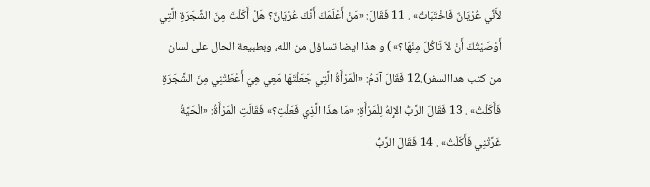لأَنِّي عُرْيَانٌ فَاخْتَبَاتُ» . 11 فَقَالَ: «مَنْ أَعْلَمَكَ أَنَّكَ عُرْيَانٌ؟ هَلْ أَكَلْتَ مِنَ الشَّجَرَةِ الَّتِي أَوْصَيْتُكَ أَنْ لاَ تَاكُلَ مِنْهَا؟» ) و هذا ايضا تساؤل من الله، وبطبيعة الحال على لسان من كتب هداالسفر).12 فَقَالَ آدَمُ: «الْمَرْأَةُ الَّتِي جَعَلْتَهَا مَعِي هِيَ أَعْطَتْنِي مِنَ الشَّجَرَةِ فَأَكَلْتُ» . 13 فَقَالَ الرَّبُّ الإِلهُ لِلْمَرْأَةِ: «مَا هذَا الَّذِي فَعَلْتِ؟» فَقَالَتِ الْمَرْأَةُ: «الْحَيَّةُ غَرَّتْنِي فَأَكَلْتُ» . 14 فَقَالَ الرَّبُّ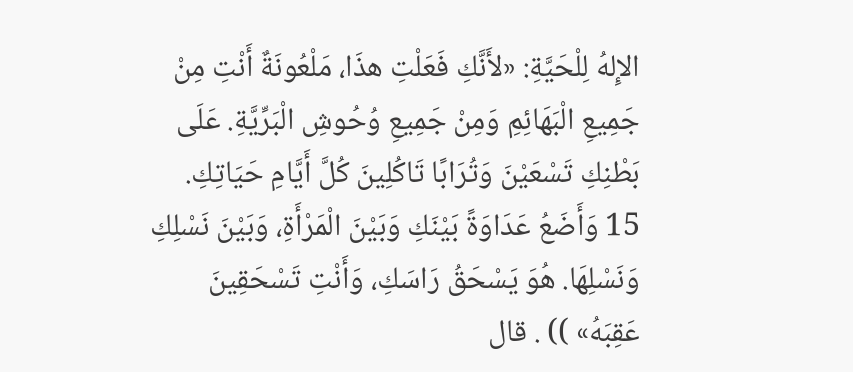الإِلهُ لِلْحَيَّةِ: «لأَنَّكِ فَعَلْتِ هذَا، مَلْعُونَةٌ أَنْتِ مِنْ جَمِيعِ الْبَهَائِمِ وَمِنْ جَمِيعِ وُحُوشِ الْبَرِّيَّةِ. عَلَى بَطْنِكِ تَسْعَيْنَ وَتُرَابًا تَاكُلِينَ كُلَّ أَيَّامِ حَيَاتِكِ. 15 وَأَضَعُ عَدَاوَةً بَيْنَكِ وَبَيْنَ الْمَرْأَةِ، وَبَيْنَ نَسْلِكِ وَنَسْلِهَا. هُوَ يَسْحَقُ رَاسَكِ، وَأَنْتِ تَسْحَقِينَ عَقِبَهُ» )) . قال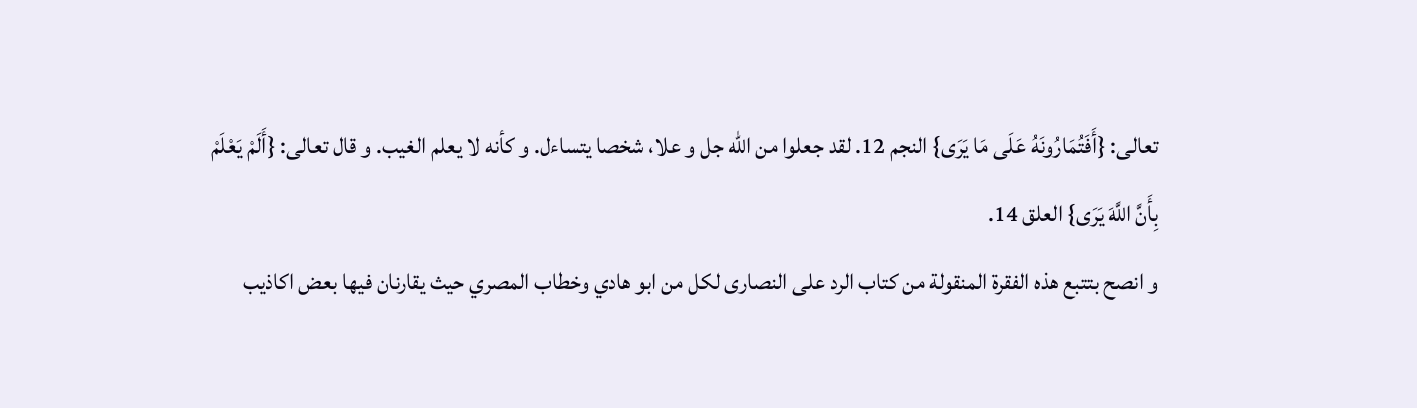تعالى: {أَفَتُمَارُونَهُ عَلَى مَا يَرَى} النجم 12. لقد جعلوا من الله جل و علا، شخصا يتساءل. و كأنه لا يعلم الغيب. و قال تعالى: {أَلَمْ يَعْلَمْ بِأَنَّ اللَّهَ يَرَى} العلق 14.
و انصح بتتبع هذه الفقرة المنقولة من كتاب الرد على النصارى لكل من ابو هادي وخطاب المصري حيث يقارنان فيها بعض اكاذيب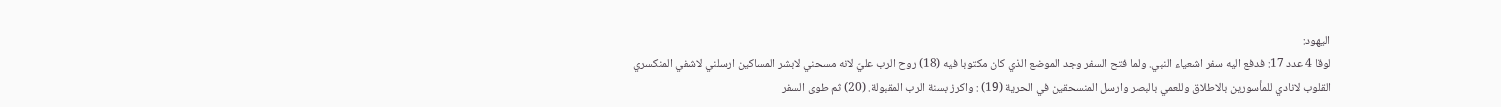اليهود:
لوقا 4 عدد 17: فدفع اليه سفر اشعياء النبي. ولما فتح السفر وجد الموضع الذي كان مكتوبا فيه (18) روح الرب عليّ لانه مسحني لابشر المساكين ارسلني لاشفي المنكسري القلوب لانادي للمأسورين بالاطلاق وللعمي بالبصر وارسل المنسحقين في الحرية (19) : واكرز بسنة الرب المقبولة. (20) ثم طوى السفر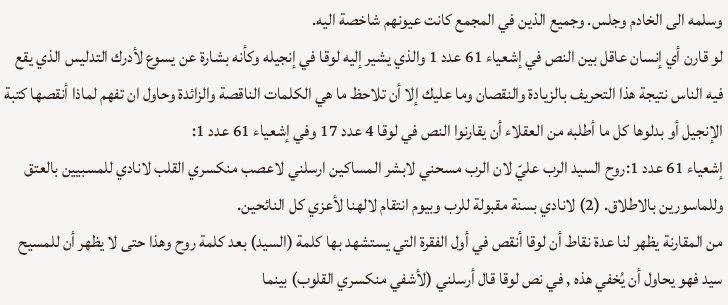وسلمه الى الخادم وجلس. وجميع الذين في المجمع كانت عيونهم شاخصة اليه.
لو قارن أي إنسان عاقل بين النص في إشعياء 61 عدد 1 والذي يشير إليه لوقا في إنجيله وكأنه بشارة عن يسوع لأدرك التدليس الذي يقع فيه الناس نتيجة هذا التحريف بالزيادة والنقصان وما عليك إلا أن تلاحظ ما هي الكلمات الناقصة والزائدة وحاول ان تفهم لماذا أنقصها كتبة الإنجيل أو بدلوها كل ما أطلبه من العقلاء أن يقارنوا النص في لوقا 4 عدد 17 وفي إشعياء 61 عدد 1:
إشعياء 61 عدد 1:روح السيد الرب عليّ لان الرب مسحني لابشر المساكين ارسلني لاعصب منكسري القلب لانادي للمسبيين بالعتق وللماسورين بالاطلاق. (2) لانادي بسنة مقبولة للرب وبيوم انتقام لالهنا لأعزي كل النائحين.
من المقارنة يظهر لنا عدة نقاط أن لوقا أنقص في أول الفقرة التي يستشهد بها كلمة (السيد) بعد كلمة روح وهذا حتى لا يظهر أن للمسيح سيد فهو يحاول أن يُخفي هذه , في نص لوقا قال أرسلني (لأشفي منكسري القلوب) بينما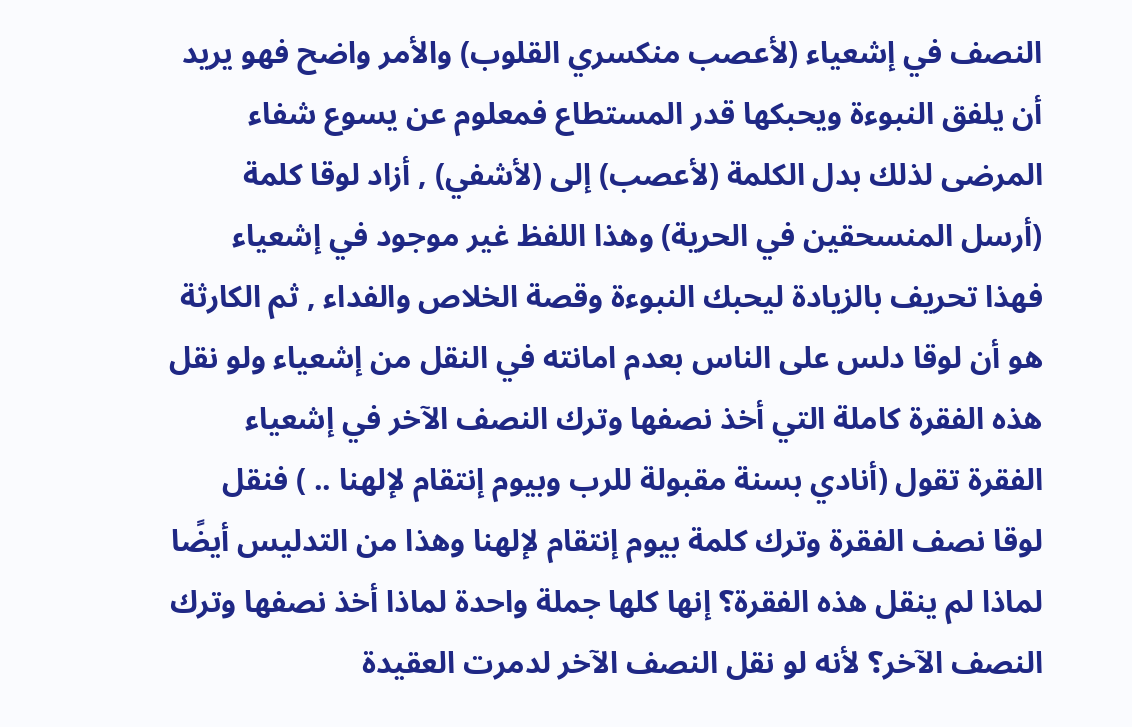النصف في إشعياء (لأعصب منكسري القلوب) والأمر واضح فهو يريد أن يلفق النبوءة ويحبكها قدر المستطاع فمعلوم عن يسوع شفاء المرضى لذلك بدل الكلمة (لأعصب) إلى (لأشفي) , أزاد لوقا كلمة (أرسل المنسحقين في الحرية) وهذا اللفظ غير موجود في إشعياء فهذا تحريف بالزيادة ليحبك النبوءة وقصة الخلاص والفداء , ثم الكارثة هو أن لوقا دلس على الناس بعدم امانته في النقل من إشعياء ولو نقل هذه الفقرة كاملة التي أخذ نصفها وترك النصف الآخر في إشعياء الفقرة تقول (أنادي بسنة مقبولة للرب وبيوم إنتقام لإلهنا .. ) فنقل لوقا نصف الفقرة وترك كلمة بيوم إنتقام لإلهنا وهذا من التدليس أيضًا لماذا لم ينقل هذه الفقرة؟ إنها كلها جملة واحدة لماذا أخذ نصفها وترك النصف الآخر؟ لأنه لو نقل النصف الآخر لدمرت العقيدة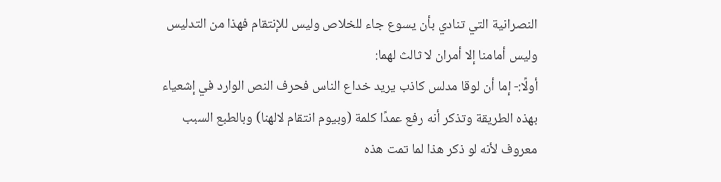النصرانية التي تنادي بأن يسوع جاء للخلاص وليس للإنتقام فهذا من التدليس وليس أمامنا إلا أمران لا ثالث لهما:
أولًا:- إما أن لوقا مدلس كاذب يريد خداع الناس فحرف النص الوارد في إشعياء بهذه الطريقة وتذكر أنه رفع عمدًا كلمة (وبيوم انتقام لالهنا) وبالطبع السبب معروف لأنه لو ذكر هذا لما تمت هذه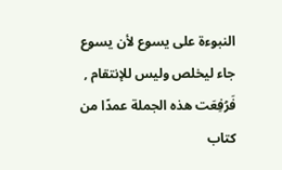النبوءة على يسوع لأن يسوع جاء ليخلص وليس للإنتقام , فَرُفِعَت هذه الجملة عمدًا من كتاب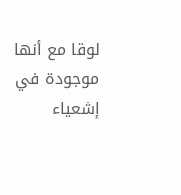لوقا مع أنها موجودة في إشعياء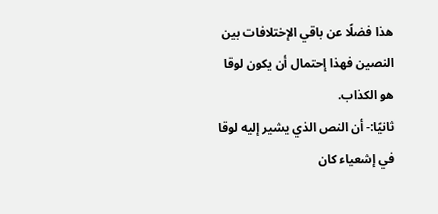هذا فضلًا عن باقي الإختلافات بين النصين فهذا إحتمال أن يكون لوقا هو الكذاب.
ثانيًا:- أن النص الذي يشير إليه لوقا في إشعياء كان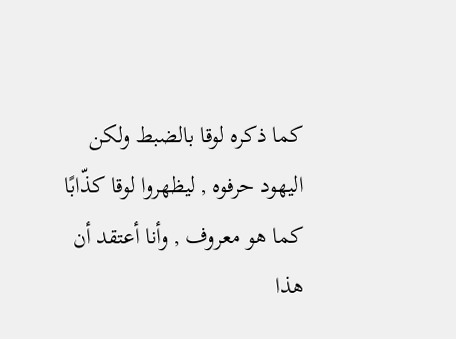كما ذكره لوقا بالضبط ولكن اليهود حرفوه , ليظهروا لوقا كذّابًا كما هو معروف , وأنا أعتقد أن هذا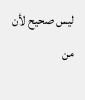ليس صحيح لأن من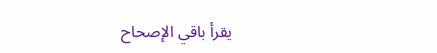يقرأ باقي الإصحاح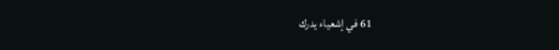61 في إشعياء يدرك